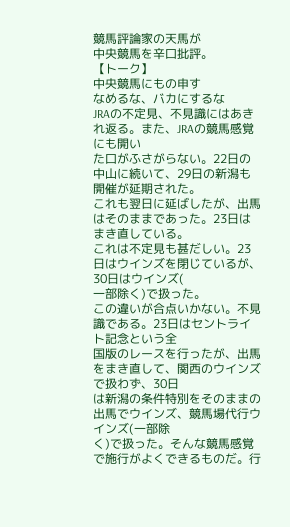競馬評論家の天馬が
中央競馬を辛口批評。
【トーク】
中央競馬にもの申す
なめるな、バカにするな
JRAの不定見、不見識にはあきれ返る。また、JRAの競馬感覚にも開い
た口がふさがらない。22日の中山に続いて、29日の新潟も開催が延期された。
これも翌日に延ばしたが、出馬はそのままであった。23日はまき直している。
これは不定見も甚だしい。23日はウインズを閉じているが、30日はウインズ(
一部除く)で扱った。
この違いが合点いかない。不見識である。23日はセントライト記念という全
国版のレースを行ったが、出馬をまき直して、関西のウインズで扱わず、30日
は新潟の条件特別をそのままの出馬でウインズ、競馬場代行ウインズ(一部除
く)で扱った。そんな競馬感覚で施行がよくできるものだ。行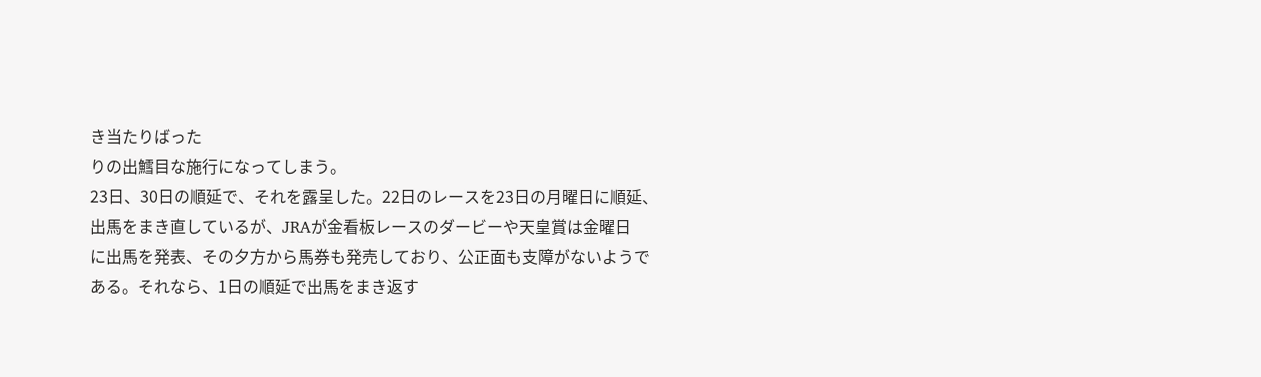き当たりばった
りの出鱈目な施行になってしまう。
23日、30日の順延で、それを露呈した。22日のレースを23日の月曜日に順延、
出馬をまき直しているが、JRAが金看板レースのダービーや天皇賞は金曜日
に出馬を発表、その夕方から馬券も発売しており、公正面も支障がないようで
ある。それなら、1日の順延で出馬をまき返す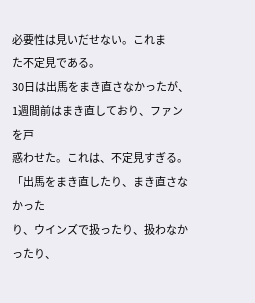必要性は見いだせない。これま
た不定見である。
30日は出馬をまき直さなかったが、1週間前はまき直しており、ファンを戸
惑わせた。これは、不定見すぎる。「出馬をまき直したり、まき直さなかった
り、ウインズで扱ったり、扱わなかったり、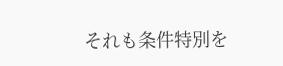それも条件特別を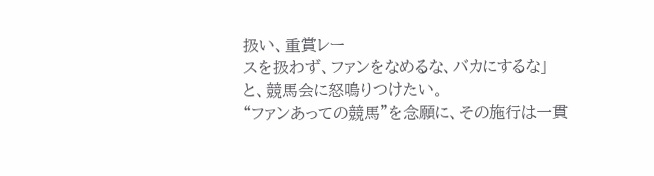扱い、重賞レー
スを扱わず、ファンをなめるな、バカにするな」と、競馬会に怒鳴りつけたい。
“ファンあっての競馬”を念願に、その施行は一貫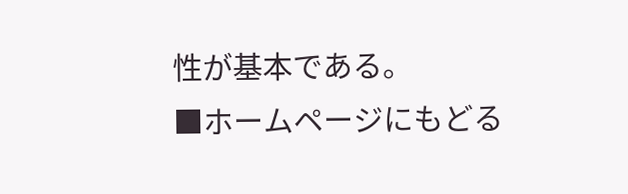性が基本である。
■ホームページにもどる